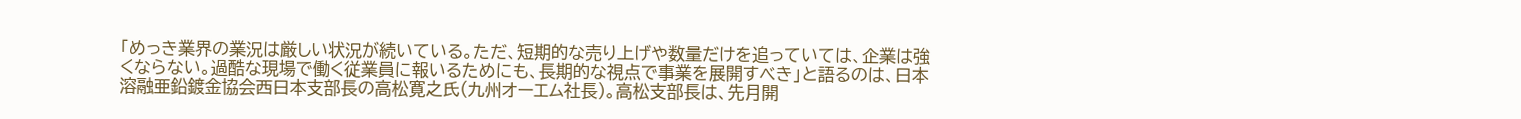「めっき業界の業況は厳しい状況が続いている。ただ、短期的な売り上げや数量だけを追っていては、企業は強くならない。過酷な現場で働く従業員に報いるためにも、長期的な視点で事業を展開すべき」と語るのは、日本溶融亜鉛鍍金協会西日本支部長の高松寛之氏(九州オーエム社長)。高松支部長は、先月開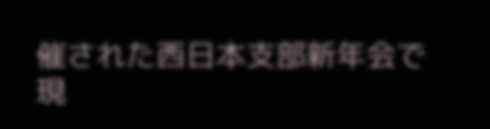催された西日本支部新年会で現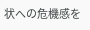状への危機感を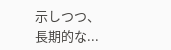示しつつ、長期的な...